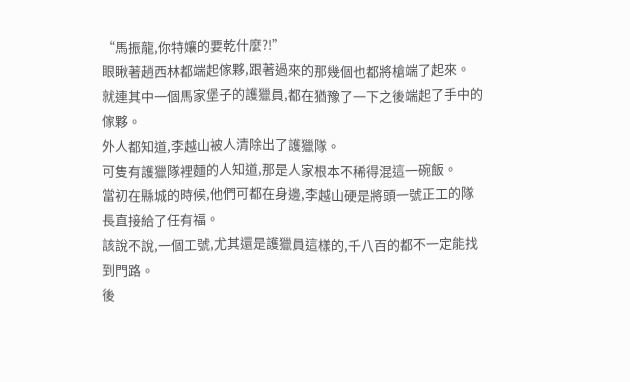“馬振龍,你特孃的要乾什麼?!”
眼瞅著趙西林都端起傢夥,跟著過來的那幾個也都將槍端了起來。
就連其中一個馬家堡子的護獵員,都在猶豫了一下之後端起了手中的傢夥。
外人都知道,李越山被人清除出了護獵隊。
可隻有護獵隊裡麵的人知道,那是人家根本不稀得混這一碗飯。
當初在縣城的時候,他們可都在身邊,李越山硬是將頭一號正工的隊長直接給了任有福。
該說不說,一個工號,尤其還是護獵員這樣的,千八百的都不一定能找到門路。
後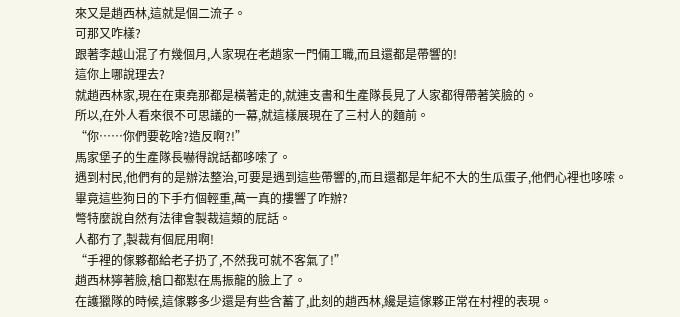來又是趙西林,這就是個二流子。
可那又咋樣?
跟著李越山混了冇幾個月,人家現在老趙家一門倆工職,而且還都是帶響的!
這你上哪說理去?
就趙西林家,現在在東堯那都是橫著走的,就連支書和生產隊長見了人家都得帶著笑臉的。
所以,在外人看來很不可思議的一幕,就這樣展現在了三村人的麵前。
“你……你們要乾啥?造反啊?!”
馬家堡子的生產隊長嚇得說話都哆嗦了。
遇到村民,他們有的是辦法整治,可要是遇到這些帶響的,而且還都是年紀不大的生瓜蛋子,他們心裡也哆嗦。
畢竟這些狗日的下手冇個輕重,萬一真的摟響了咋辦?
彆特麼說自然有法律會製裁這類的屁話。
人都冇了,製裁有個屁用啊!
“手裡的傢夥都給老子扔了,不然我可就不客氣了!”
趙西林獰著臉,槍口都懟在馬振龍的臉上了。
在護獵隊的時候,這傢夥多少還是有些含蓄了,此刻的趙西林,纔是這傢夥正常在村裡的表現。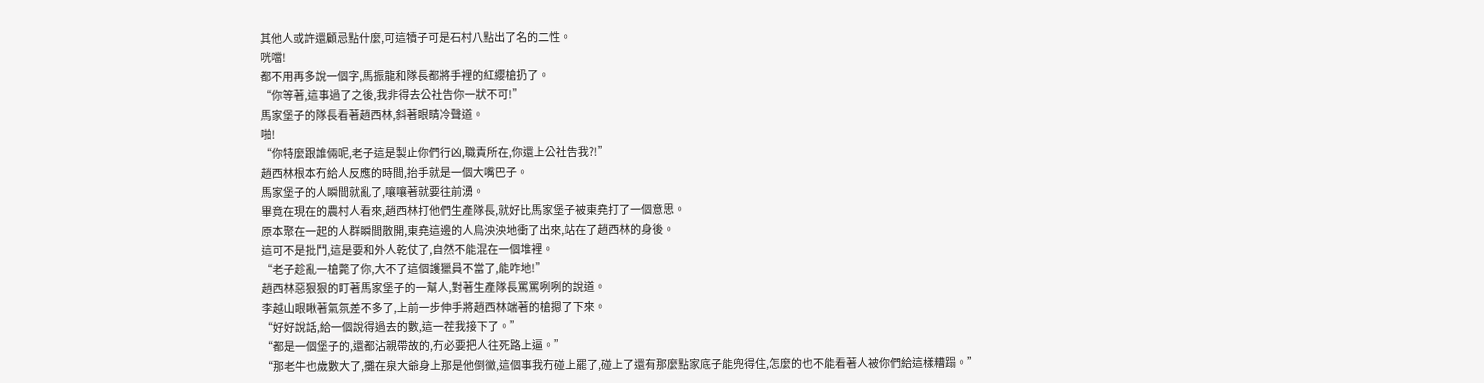其他人或許還顧忌點什麼,可這犢子可是石村八點出了名的二性。
咣噹!
都不用再多說一個字,馬振龍和隊長都將手裡的紅纓槍扔了。
“你等著,這事過了之後,我非得去公社告你一狀不可!”
馬家堡子的隊長看著趙西林,斜著眼睛冷聲道。
啪!
“你特麼跟誰倆呢,老子這是製止你們行凶,職責所在,你還上公社告我?!”
趙西林根本冇給人反應的時間,抬手就是一個大嘴巴子。
馬家堡子的人瞬間就亂了,嚷嚷著就要往前湧。
畢竟在現在的農村人看來,趙西林打他們生產隊長,就好比馬家堡子被東堯打了一個意思。
原本聚在一起的人群瞬間散開,東堯這邊的人烏泱泱地衝了出來,站在了趙西林的身後。
這可不是批鬥,這是要和外人乾仗了,自然不能混在一個堆裡。
“老子趁亂一槍斃了你,大不了這個護獵員不當了,能咋地!”
趙西林惡狠狠的盯著馬家堡子的一幫人,對著生產隊長罵罵咧咧的說道。
李越山眼瞅著氣氛差不多了,上前一步伸手將趙西林端著的槍摁了下來。
“好好說話,給一個說得過去的數,這一茬我接下了。”
“都是一個堡子的,還都沾親帶故的,冇必要把人往死路上逼。”
“那老牛也歲數大了,攤在泉大爺身上那是他倒黴,這個事我冇碰上罷了,碰上了還有那麼點家底子能兜得住,怎麼的也不能看著人被你們給這樣糟蹋。”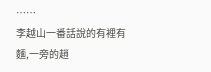……
李越山一番話說的有裡有麵,一旁的趙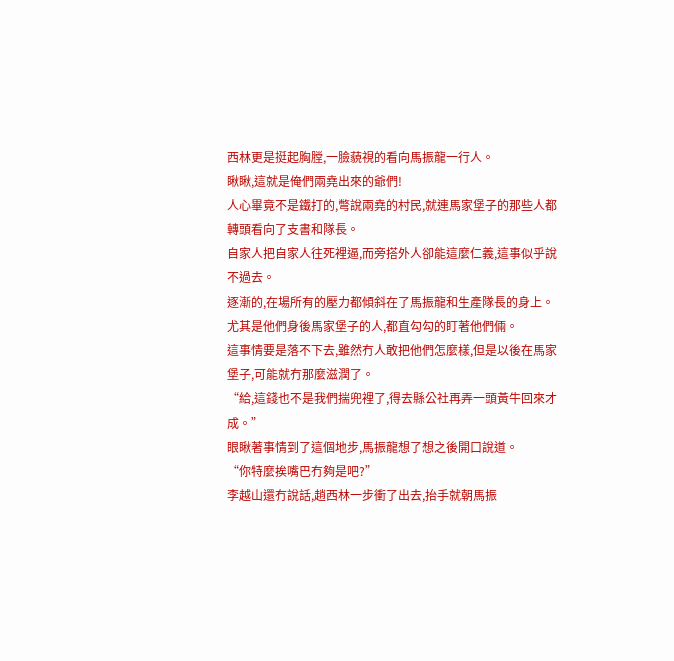西林更是挺起胸膛,一臉藐視的看向馬振龍一行人。
瞅瞅,這就是俺們兩堯出來的爺們!
人心畢竟不是鐵打的,彆說兩堯的村民,就連馬家堡子的那些人都轉頭看向了支書和隊長。
自家人把自家人往死裡逼,而旁搭外人卻能這麼仁義,這事似乎說不過去。
逐漸的,在場所有的壓力都傾斜在了馬振龍和生產隊長的身上。
尤其是他們身後馬家堡子的人,都直勾勾的盯著他們倆。
這事情要是落不下去,雖然冇人敢把他們怎麼樣,但是以後在馬家堡子,可能就冇那麼滋潤了。
“給,這錢也不是我們揣兜裡了,得去縣公社再弄一頭黃牛回來才成。”
眼瞅著事情到了這個地步,馬振龍想了想之後開口說道。
“你特麼挨嘴巴冇夠是吧?”
李越山還冇說話,趙西林一步衝了出去,抬手就朝馬振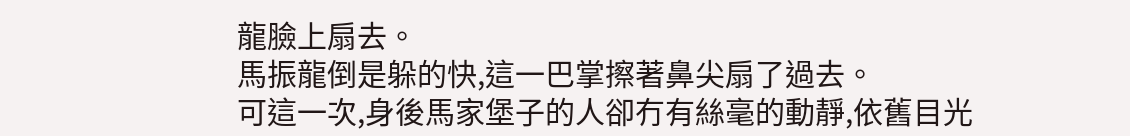龍臉上扇去。
馬振龍倒是躲的快,這一巴掌擦著鼻尖扇了過去。
可這一次,身後馬家堡子的人卻冇有絲毫的動靜,依舊目光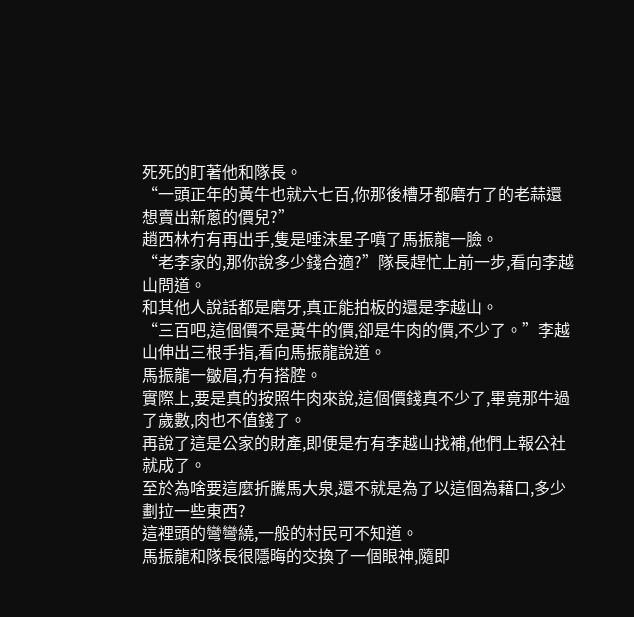死死的盯著他和隊長。
“一頭正年的黃牛也就六七百,你那後槽牙都磨冇了的老蒜還想賣出新蔥的價兒?”
趙西林冇有再出手,隻是唾沫星子噴了馬振龍一臉。
“老李家的,那你說多少錢合適?”隊長趕忙上前一步,看向李越山問道。
和其他人說話都是磨牙,真正能拍板的還是李越山。
“三百吧,這個價不是黃牛的價,卻是牛肉的價,不少了。”李越山伸出三根手指,看向馬振龍說道。
馬振龍一皺眉,冇有搭腔。
實際上,要是真的按照牛肉來說,這個價錢真不少了,畢竟那牛過了歲數,肉也不值錢了。
再說了這是公家的財產,即便是冇有李越山找補,他們上報公社就成了。
至於為啥要這麼折騰馬大泉,還不就是為了以這個為藉口,多少劃拉一些東西?
這裡頭的彎彎繞,一般的村民可不知道。
馬振龍和隊長很隱晦的交換了一個眼神,隨即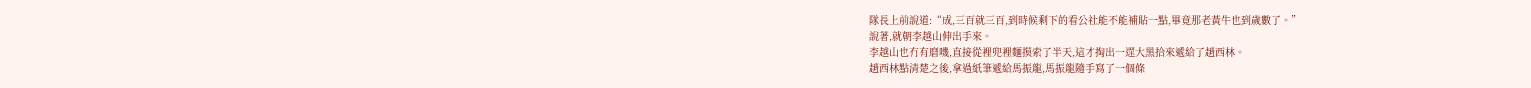隊長上前說道:“成,三百就三百,到時候剩下的看公社能不能補貼一點,畢竟那老黃牛也到歲數了。”
說著,就朝李越山伸出手來。
李越山也冇有磨嘰,直接從裡兜裡麵摸索了半天,這才掏出一遝大黑拾來遞給了趙西林。
趙西林點清楚之後,拿過紙筆遞給馬振龍,馬振龍隨手寫了一個條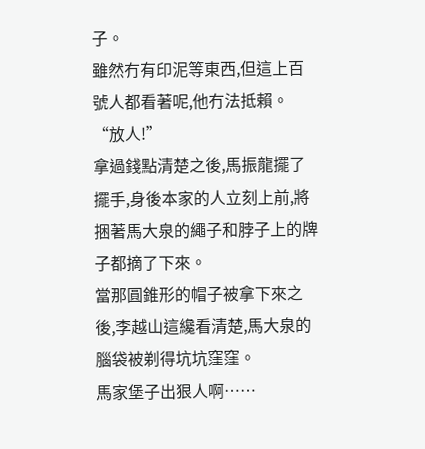子。
雖然冇有印泥等東西,但這上百號人都看著呢,他冇法抵賴。
“放人!”
拿過錢點清楚之後,馬振龍擺了擺手,身後本家的人立刻上前,將捆著馬大泉的繩子和脖子上的牌子都摘了下來。
當那圓錐形的帽子被拿下來之後,李越山這纔看清楚,馬大泉的腦袋被剃得坑坑窪窪。
馬家堡子出狠人啊……